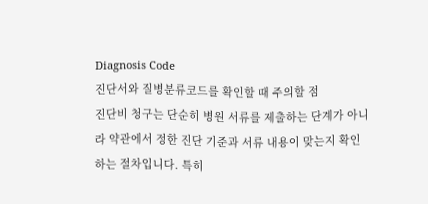Diagnosis Code
진단서와 질병분류코드를 확인할 때 주의할 점
진단비 청구는 단순히 병원 서류를 제출하는 단계가 아니라 약관에서 정한 진단 기준과 서류 내용이 맞는지 확인하는 절차입니다. 특히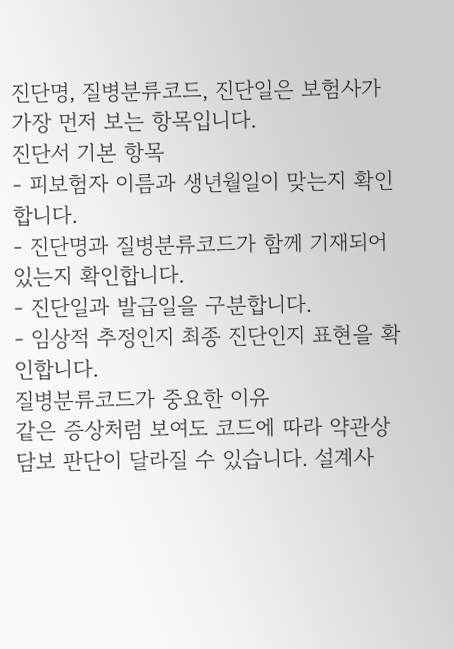진단명, 질병분류코드, 진단일은 보험사가 가장 먼저 보는 항목입니다.
진단서 기본 항목
- 피보험자 이름과 생년월일이 맞는지 확인합니다.
- 진단명과 질병분류코드가 함께 기재되어 있는지 확인합니다.
- 진단일과 발급일을 구분합니다.
- 임상적 추정인지 최종 진단인지 표현을 확인합니다.
질병분류코드가 중요한 이유
같은 증상처럼 보여도 코드에 따라 약관상 담보 판단이 달라질 수 있습니다. 설계사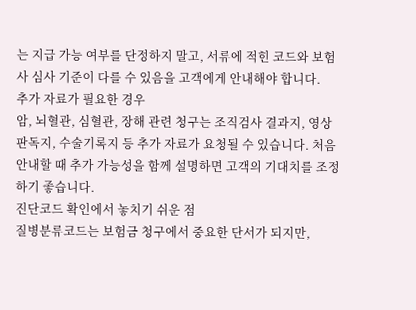는 지급 가능 여부를 단정하지 말고, 서류에 적힌 코드와 보험사 심사 기준이 다를 수 있음을 고객에게 안내해야 합니다.
추가 자료가 필요한 경우
암, 뇌혈관, 심혈관, 장해 관련 청구는 조직검사 결과지, 영상 판독지, 수술기록지 등 추가 자료가 요청될 수 있습니다. 처음 안내할 때 추가 가능성을 함께 설명하면 고객의 기대치를 조정하기 좋습니다.
진단코드 확인에서 놓치기 쉬운 점
질병분류코드는 보험금 청구에서 중요한 단서가 되지만,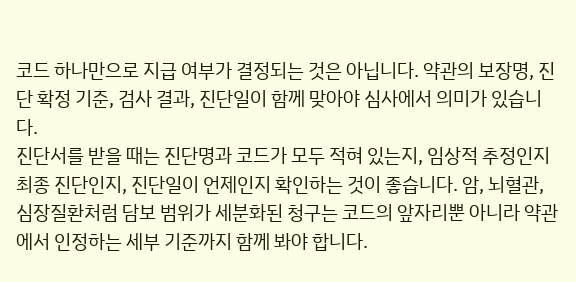코드 하나만으로 지급 여부가 결정되는 것은 아닙니다. 약관의 보장명, 진단 확정 기준, 검사 결과, 진단일이 함께 맞아야 심사에서 의미가 있습니다.
진단서를 받을 때는 진단명과 코드가 모두 적혀 있는지, 임상적 추정인지 최종 진단인지, 진단일이 언제인지 확인하는 것이 좋습니다. 암, 뇌혈관, 심장질환처럼 담보 범위가 세분화된 청구는 코드의 앞자리뿐 아니라 약관에서 인정하는 세부 기준까지 함께 봐야 합니다.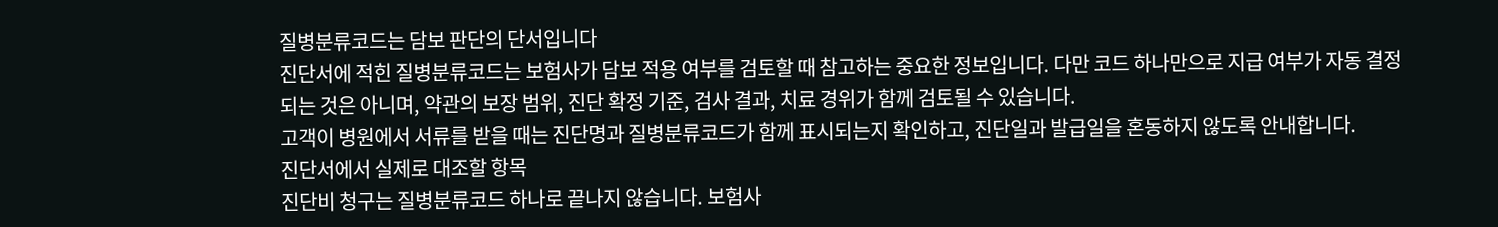질병분류코드는 담보 판단의 단서입니다
진단서에 적힌 질병분류코드는 보험사가 담보 적용 여부를 검토할 때 참고하는 중요한 정보입니다. 다만 코드 하나만으로 지급 여부가 자동 결정되는 것은 아니며, 약관의 보장 범위, 진단 확정 기준, 검사 결과, 치료 경위가 함께 검토될 수 있습니다.
고객이 병원에서 서류를 받을 때는 진단명과 질병분류코드가 함께 표시되는지 확인하고, 진단일과 발급일을 혼동하지 않도록 안내합니다.
진단서에서 실제로 대조할 항목
진단비 청구는 질병분류코드 하나로 끝나지 않습니다. 보험사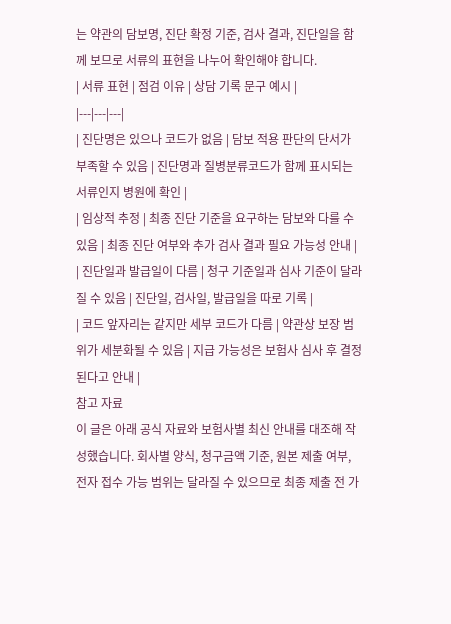는 약관의 담보명, 진단 확정 기준, 검사 결과, 진단일을 함께 보므로 서류의 표현을 나누어 확인해야 합니다.
| 서류 표현 | 점검 이유 | 상담 기록 문구 예시 |
|---|---|---|
| 진단명은 있으나 코드가 없음 | 담보 적용 판단의 단서가 부족할 수 있음 | 진단명과 질병분류코드가 함께 표시되는 서류인지 병원에 확인 |
| 임상적 추정 | 최종 진단 기준을 요구하는 담보와 다를 수 있음 | 최종 진단 여부와 추가 검사 결과 필요 가능성 안내 |
| 진단일과 발급일이 다름 | 청구 기준일과 심사 기준이 달라질 수 있음 | 진단일, 검사일, 발급일을 따로 기록 |
| 코드 앞자리는 같지만 세부 코드가 다름 | 약관상 보장 범위가 세분화될 수 있음 | 지급 가능성은 보험사 심사 후 결정된다고 안내 |
참고 자료
이 글은 아래 공식 자료와 보험사별 최신 안내를 대조해 작성했습니다. 회사별 양식, 청구금액 기준, 원본 제출 여부, 전자 접수 가능 범위는 달라질 수 있으므로 최종 제출 전 가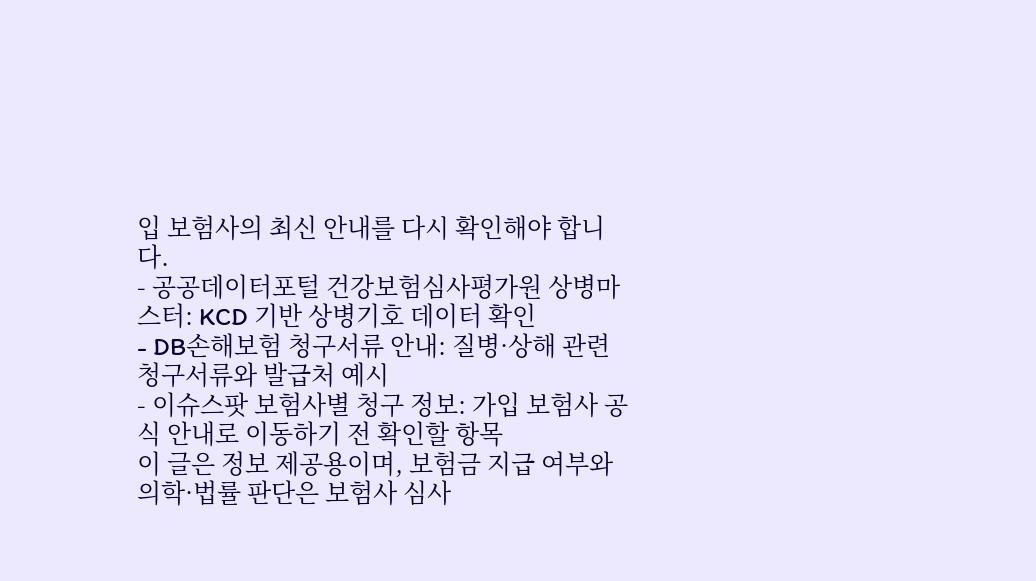입 보험사의 최신 안내를 다시 확인해야 합니다.
- 공공데이터포털 건강보험심사평가원 상병마스터: KCD 기반 상병기호 데이터 확인
- DB손해보험 청구서류 안내: 질병·상해 관련 청구서류와 발급처 예시
- 이슈스팟 보험사별 청구 정보: 가입 보험사 공식 안내로 이동하기 전 확인할 항목
이 글은 정보 제공용이며, 보험금 지급 여부와 의학·법률 판단은 보험사 심사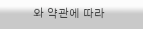와 약관에 따라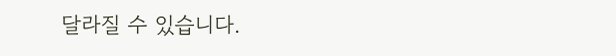달라질 수 있습니다.